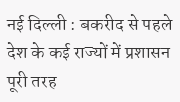नई दिल्ली : बकरीद से पहले देश के कई राज्यों में प्रशासन पूरी तरह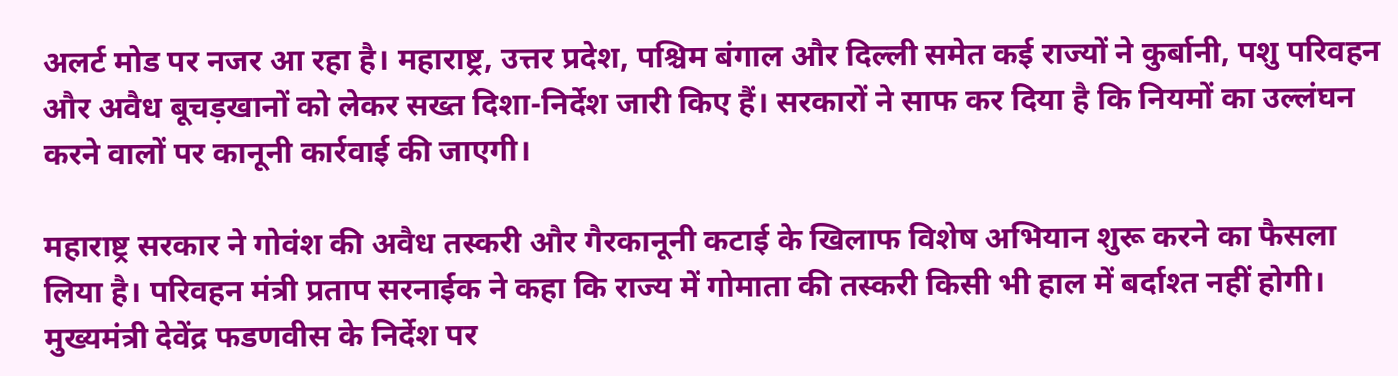अलर्ट मोड पर नजर आ रहा है। महाराष्ट्र, उत्तर प्रदेश, पश्चिम बंगाल और दिल्ली समेत कई राज्यों ने कुर्बानी, पशु परिवहन और अवैध बूचड़खानों को लेकर सख्त दिशा-निर्देश जारी किए हैं। सरकारों ने साफ कर दिया है कि नियमों का उल्लंघन करने वालों पर कानूनी कार्रवाई की जाएगी।

महाराष्ट्र सरकार ने गोवंश की अवैध तस्करी और गैरकानूनी कटाई के खिलाफ विशेष अभियान शुरू करने का फैसला लिया है। परिवहन मंत्री प्रताप सरनाईक ने कहा कि राज्य में गोमाता की तस्करी किसी भी हाल में बर्दाश्त नहीं होगी। मुख्यमंत्री देवेंद्र फडणवीस के निर्देश पर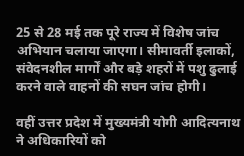25 से 28 मई तक पूरे राज्य में विशेष जांच अभियान चलाया जाएगा। सीमावर्ती इलाकों, संवेदनशील मार्गों और बड़े शहरों में पशु ढुलाई करने वाले वाहनों की सघन जांच होगी।

वहीं उत्तर प्रदेश में मुख्यमंत्री योगी आदित्यनाथ ने अधिकारियों को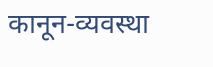कानून-व्यवस्था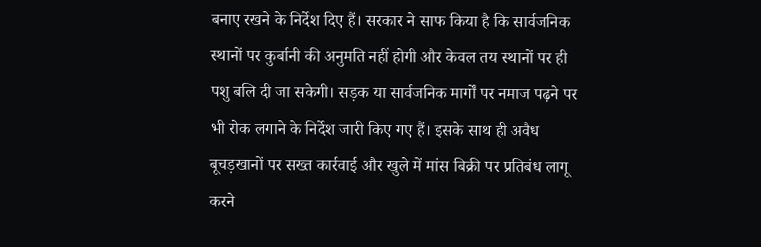बनाए रखने के निर्देश दिए हैं। सरकार ने साफ किया है कि सार्वजनिक स्थानों पर कुर्बानी की अनुमति नहीं होगी और केवल तय स्थानों पर ही पशु बलि दी जा सकेगी। सड़क या सार्वजनिक मार्गों पर नमाज पढ़ने पर भी रोक लगाने के निर्देश जारी किए गए हैं। इसके साथ ही अवैध बूचड़खानों पर सख्त कार्रवाई और खुले में मांस बिक्री पर प्रतिबंध लागू करने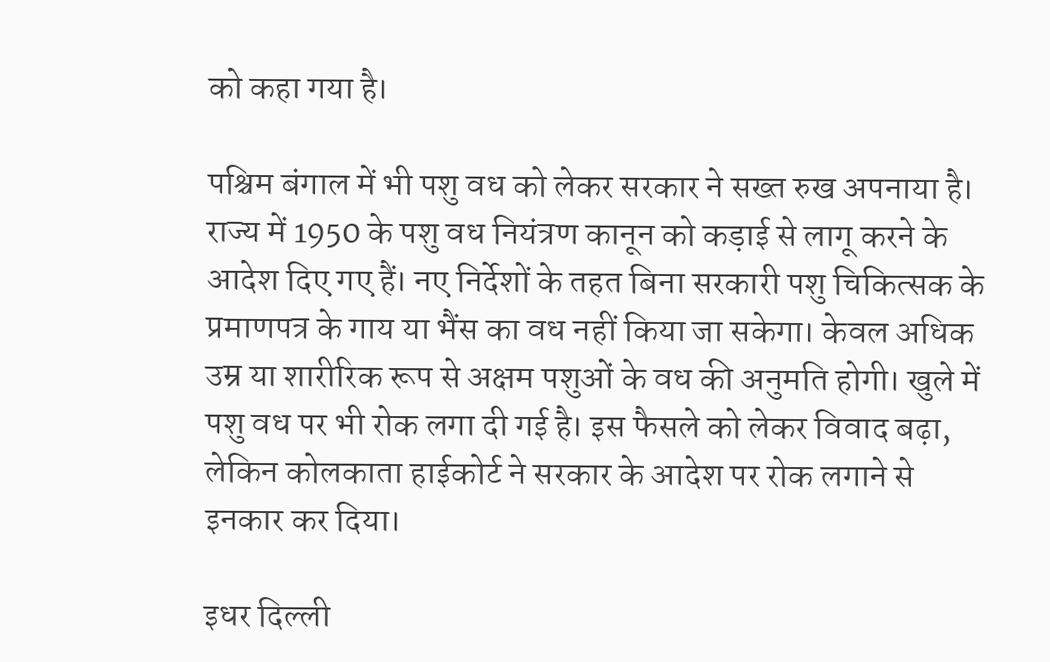को कहा गया है।

पश्चिम बंगाल में भी पशु वध को लेकर सरकार ने सख्त रुख अपनाया है। राज्य में 1950 के पशु वध नियंत्रण कानून को कड़ाई से लागू करने के आदेश दिए गए हैं। नए निर्देशों के तहत बिना सरकारी पशु चिकित्सक के प्रमाणपत्र के गाय या भैंस का वध नहीं किया जा सकेगा। केवल अधिक उम्र या शारीरिक रूप से अक्षम पशुओं के वध की अनुमति होगी। खुले में पशु वध पर भी रोक लगा दी गई है। इस फैसले को लेकर विवाद बढ़ा, लेकिन कोलकाता हाईकोर्ट ने सरकार के आदेश पर रोक लगाने से इनकार कर दिया।

इधर दिल्ली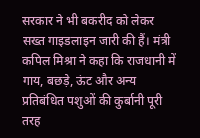सरकार ने भी बकरीद को लेकर सख्त गाइडलाइन जारी की हैं। मंत्री कपिल मिश्रा ने कहा कि राजधानी में गाय, बछड़े, ऊंट और अन्य प्रतिबंधित पशुओं की कुर्बानी पूरी तरह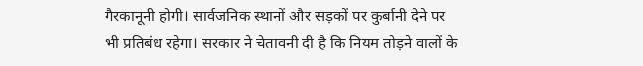गैरकानूनी होगी। सार्वजनिक स्थानों और सड़कों पर कुर्बानी देने पर भी प्रतिबंध रहेगा। सरकार ने चेतावनी दी है कि नियम तोड़ने वालों के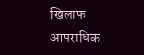खिलाफ आपराधिक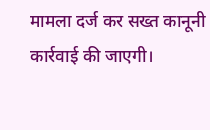मामला दर्ज कर सख्त कानूनी कार्रवाई की जाएगी।